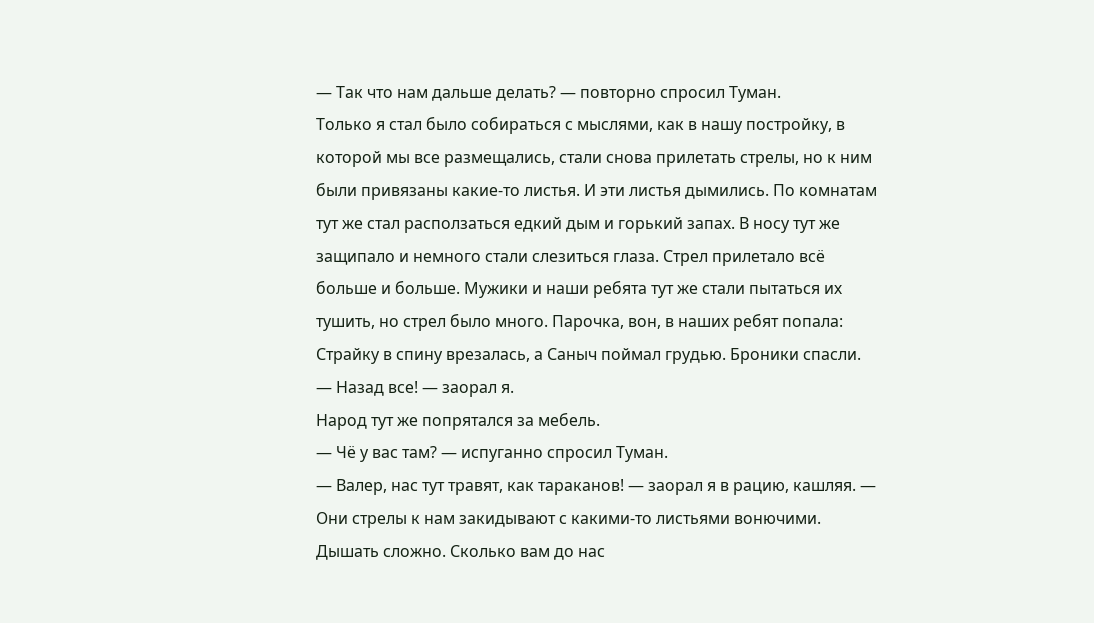— Так что нам дальше делать? — повторно спросил Туман.
Только я стал было собираться с мыслями, как в нашу постройку, в которой мы все размещались, стали снова прилетать стрелы, но к ним были привязаны какие-то листья. И эти листья дымились. По комнатам тут же стал расползаться едкий дым и горький запах. В носу тут же защипало и немного стали слезиться глаза. Стрел прилетало всё больше и больше. Мужики и наши ребята тут же стали пытаться их тушить, но стрел было много. Парочка, вон, в наших ребят попала: Страйку в спину врезалась, а Саныч поймал грудью. Броники спасли.
— Назад все! — заорал я.
Народ тут же попрятался за мебель.
— Чё у вас там? — испуганно спросил Туман.
— Валер, нас тут травят, как тараканов! — заорал я в рацию, кашляя. — Они стрелы к нам закидывают с какими-то листьями вонючими. Дышать сложно. Сколько вам до нас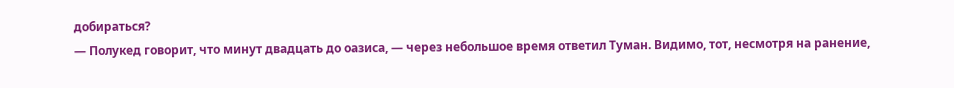добираться?
— Полукед говорит, что минут двадцать до оазиса, — через небольшое время ответил Туман. Видимо, тот, несмотря на ранение,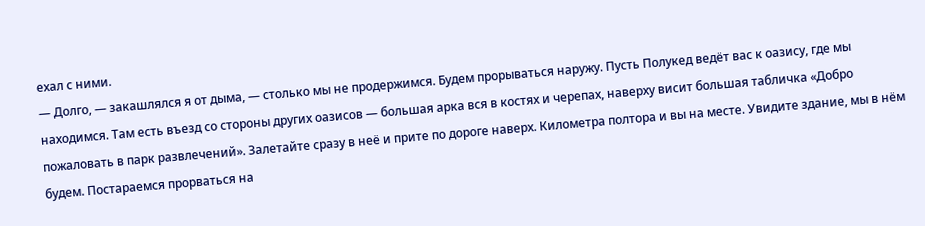ехал с ними.
— Долго, — закашлялся я от дыма, — столько мы не продержимся. Будем прорываться наружу. Пусть Полукед ведёт вас к оазису, где мы находимся. Там есть въезд со стороны других оазисов — большая арка вся в костях и черепах, наверху висит большая табличка «Добро пожаловать в парк развлечений». Залетайте сразу в неё и прите по дороге наверх. Километра полтора и вы на месте. Увидите здание, мы в нём будем. Постараемся прорваться на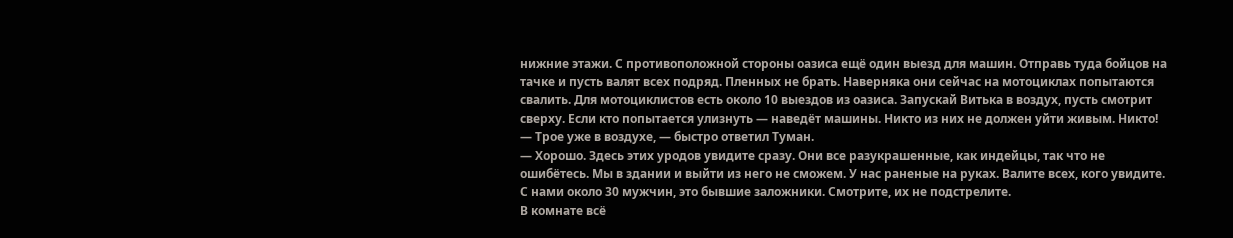нижние этажи. С противоположной стороны оазиса ещё один выезд для машин. Отправь туда бойцов на тачке и пусть валят всех подряд. Пленных не брать. Наверняка они сейчас на мотоциклах попытаются свалить. Для мотоциклистов есть около 10 выездов из оазиса. Запускай Витька в воздух, пусть смотрит сверху. Если кто попытается улизнуть — наведёт машины. Никто из них не должен уйти живым. Никто!
— Трое уже в воздухе, — быстро ответил Туман.
— Хорошо. Здесь этих уродов увидите сразу. Они все разукрашенные, как индейцы, так что не ошибётесь. Мы в здании и выйти из него не сможем. У нас раненые на руках. Валите всех, кого увидите. С нами около 30 мужчин, это бывшие заложники. Смотрите, их не подстрелите.
В комнате всё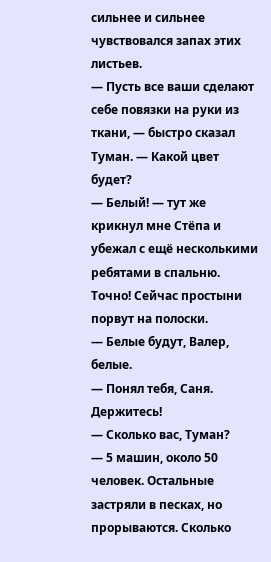сильнее и сильнее чувствовался запах этих листьев.
— Пусть все ваши сделают себе повязки на руки из ткани, — быстро сказал Туман. — Какой цвет будет?
— Белый! — тут же крикнул мне Стёпа и убежал с ещё несколькими ребятами в спальню.
Точно! Сейчас простыни порвут на полоски.
— Белые будут, Валер, белые.
— Понял тебя, Саня. Держитесь!
— Сколько вас, Туман?
— 5 машин, около 50 человек. Остальные застряли в песках, но прорываются. Сколько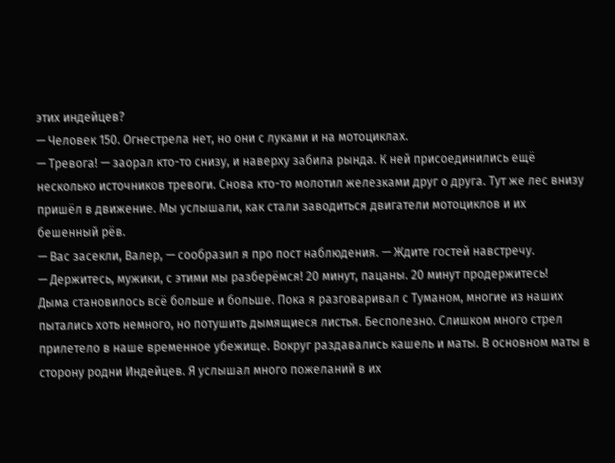этих индейцев?
— Человек 150. Огнестрела нет, но они с луками и на мотоциклах.
— Тревога! — заорал кто-то снизу, и наверху забила рында. К ней присоединились ещё несколько источников тревоги. Снова кто-то молотил железками друг о друга. Тут же лес внизу пришёл в движение. Мы услышали, как стали заводиться двигатели мотоциклов и их бешенный рёв.
— Вас засекли, Валер, — сообразил я про пост наблюдения. — Ждите гостей навстречу.
— Держитесь, мужики, с этими мы разберёмся! 20 минут, пацаны. 20 минут продержитесь!
Дыма становилось всё больше и больше. Пока я разговаривал с Туманом, многие из наших пытались хоть немного, но потушить дымящиеся листья. Бесполезно. Слишком много стрел прилетело в наше временное убежище. Вокруг раздавались кашель и маты. В основном маты в сторону родни Индейцев. Я услышал много пожеланий в их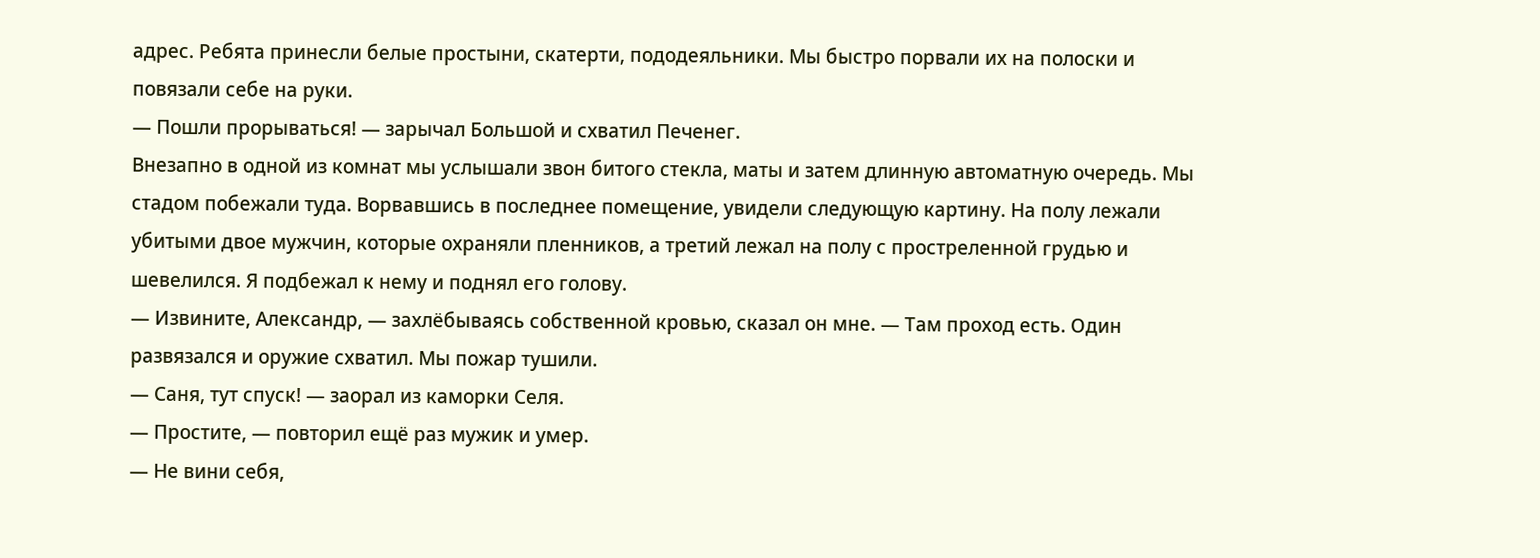адрес. Ребята принесли белые простыни, скатерти, пододеяльники. Мы быстро порвали их на полоски и повязали себе на руки.
— Пошли прорываться! — зарычал Большой и схватил Печенег.
Внезапно в одной из комнат мы услышали звон битого стекла, маты и затем длинную автоматную очередь. Мы стадом побежали туда. Ворвавшись в последнее помещение, увидели следующую картину. На полу лежали убитыми двое мужчин, которые охраняли пленников, а третий лежал на полу с простреленной грудью и шевелился. Я подбежал к нему и поднял его голову.
— Извините, Александр, — захлёбываясь собственной кровью, сказал он мне. — Там проход есть. Один развязался и оружие схватил. Мы пожар тушили.
— Саня, тут спуск! — заорал из каморки Селя.
— Простите, — повторил ещё раз мужик и умер.
— Не вини себя,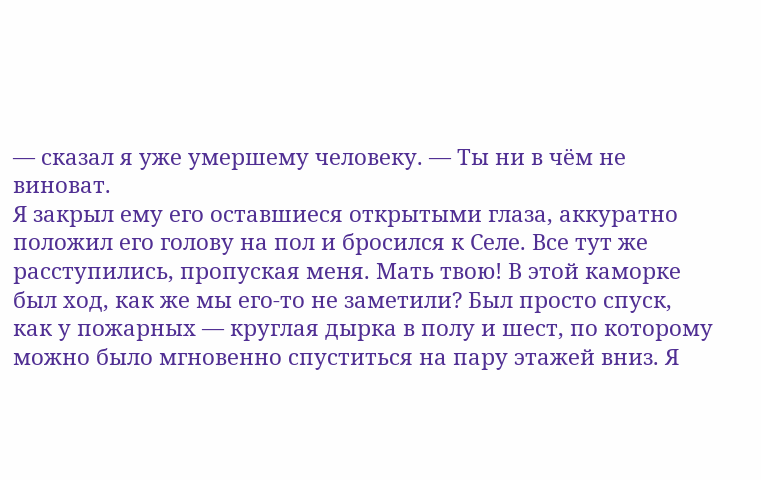— сказал я уже умершему человеку. — Ты ни в чём не виноват.
Я закрыл ему его оставшиеся открытыми глаза, аккуратно положил его голову на пол и бросился к Селе. Все тут же расступились, пропуская меня. Мать твою! В этой каморке был ход, как же мы его-то не заметили? Был просто спуск, как у пожарных — круглая дырка в полу и шест, по которому можно было мгновенно спуститься на пару этажей вниз. Я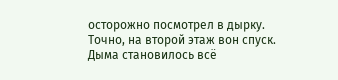осторожно посмотрел в дырку. Точно, на второй этаж вон спуск. Дыма становилось всё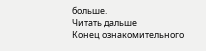больше.
Читать дальше
Конец ознакомительного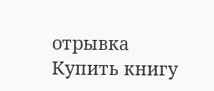отрывка
Купить книгу